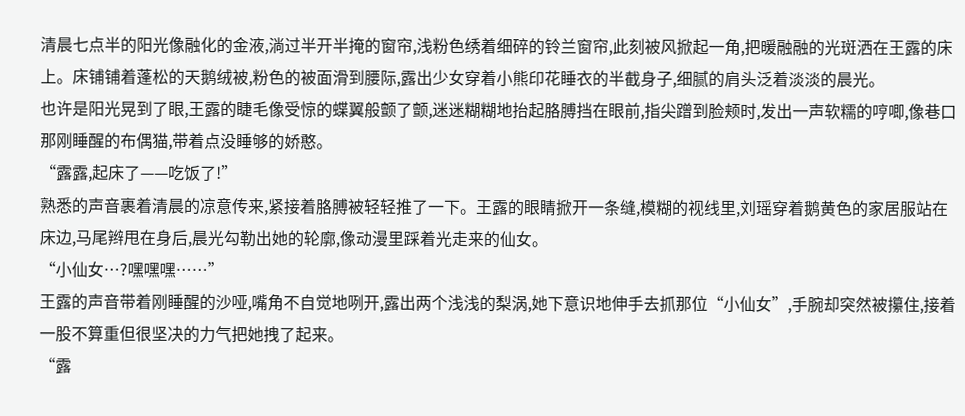清晨七点半的阳光像融化的金液,淌过半开半掩的窗帘,浅粉色绣着细碎的铃兰窗帘,此刻被风掀起一角,把暖融融的光斑洒在王露的床上。床铺铺着蓬松的天鹅绒被,粉色的被面滑到腰际,露出少女穿着小熊印花睡衣的半截身子,细腻的肩头泛着淡淡的晨光。
也许是阳光晃到了眼,王露的睫毛像受惊的蝶翼般颤了颤,迷迷糊糊地抬起胳膊挡在眼前,指尖蹭到脸颊时,发出一声软糯的哼唧,像巷口那刚睡醒的布偶猫,带着点没睡够的娇憨。
“露露,起床了——吃饭了!”
熟悉的声音裹着清晨的凉意传来,紧接着胳膊被轻轻推了一下。王露的眼睛掀开一条缝,模糊的视线里,刘瑶穿着鹅黄色的家居服站在床边,马尾辫甩在身后,晨光勾勒出她的轮廓,像动漫里踩着光走来的仙女。
“小仙女…?嘿嘿嘿……”
王露的声音带着刚睡醒的沙哑,嘴角不自觉地咧开,露出两个浅浅的梨涡,她下意识地伸手去抓那位“小仙女”,手腕却突然被攥住,接着一股不算重但很坚决的力气把她拽了起来。
“露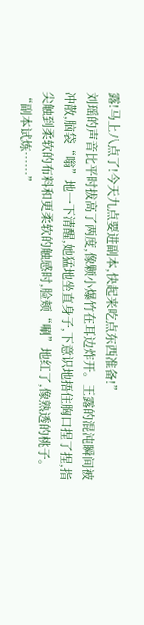露!马上八点了!今天九点要进副本,快起来吃点东西准备!”
刘瑶的声音比平时拔高了两度,像颗小爆竹在耳边炸开。王露的混沌瞬间被冲散,脑袋“嗡”地一下清醒,她猛地坐直身子,下意识地捂住胸口捏了捏,指尖触到柔软的布料和更柔软的触感时,脸颊“唰”地红了,像熟透的桃子。
“副本试炼……”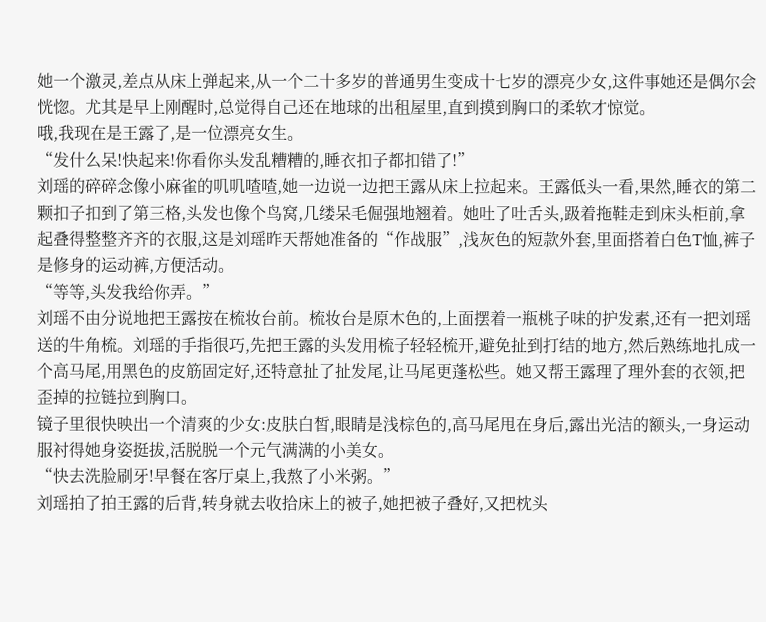她一个激灵,差点从床上弹起来,从一个二十多岁的普通男生变成十七岁的漂亮少女,这件事她还是偶尔会恍惚。尤其是早上刚醒时,总觉得自己还在地球的出租屋里,直到摸到胸口的柔软才惊觉。
哦,我现在是王露了,是一位漂亮女生。
“发什么呆!快起来!你看你头发乱糟糟的,睡衣扣子都扣错了!”
刘瑶的碎碎念像小麻雀的叽叽喳喳,她一边说一边把王露从床上拉起来。王露低头一看,果然,睡衣的第二颗扣子扣到了第三格,头发也像个鸟窝,几缕呆毛倔强地翘着。她吐了吐舌头,趿着拖鞋走到床头柜前,拿起叠得整整齐齐的衣服,这是刘瑶昨天帮她准备的“作战服”,浅灰色的短款外套,里面搭着白色T恤,裤子是修身的运动裤,方便活动。
“等等,头发我给你弄。”
刘瑶不由分说地把王露按在梳妆台前。梳妆台是原木色的,上面摆着一瓶桃子味的护发素,还有一把刘瑶送的牛角梳。刘瑶的手指很巧,先把王露的头发用梳子轻轻梳开,避免扯到打结的地方,然后熟练地扎成一个高马尾,用黑色的皮筋固定好,还特意扯了扯发尾,让马尾更蓬松些。她又帮王露理了理外套的衣领,把歪掉的拉链拉到胸口。
镜子里很快映出一个清爽的少女:皮肤白皙,眼睛是浅棕色的,高马尾甩在身后,露出光洁的额头,一身运动服衬得她身姿挺拔,活脱脱一个元气满满的小美女。
“快去洗脸刷牙!早餐在客厅桌上,我熬了小米粥。”
刘瑶拍了拍王露的后背,转身就去收拾床上的被子,她把被子叠好,又把枕头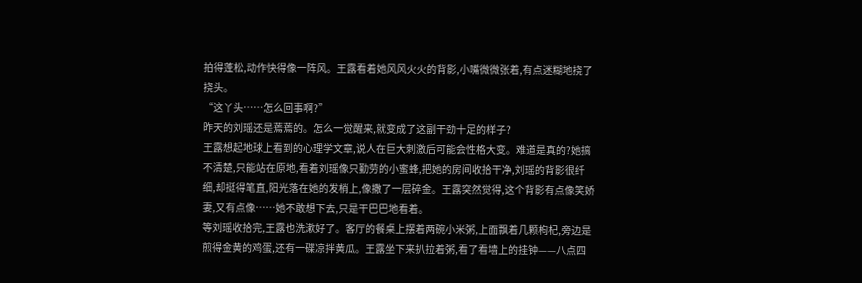拍得蓬松,动作快得像一阵风。王露看着她风风火火的背影,小嘴微微张着,有点迷糊地挠了挠头。
“这丫头……怎么回事啊?”
昨天的刘瑶还是蔫蔫的。怎么一觉醒来,就变成了这副干劲十足的样子?
王露想起地球上看到的心理学文章,说人在巨大刺激后可能会性格大变。难道是真的?她搞不清楚,只能站在原地,看着刘瑶像只勤劳的小蜜蜂,把她的房间收拾干净,刘瑶的背影很纤细,却挺得笔直,阳光落在她的发梢上,像撒了一层碎金。王露突然觉得,这个背影有点像笑娇妻,又有点像……她不敢想下去,只是干巴巴地看着。
等刘瑶收拾完,王露也洗漱好了。客厅的餐桌上摆着两碗小米粥,上面飘着几颗枸杞,旁边是煎得金黄的鸡蛋,还有一碟凉拌黄瓜。王露坐下来扒拉着粥,看了看墙上的挂钟——八点四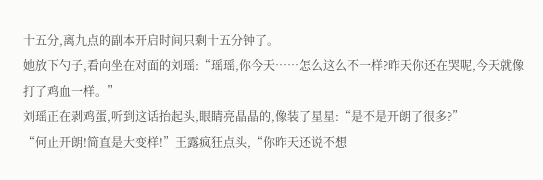十五分,离九点的副本开启时间只剩十五分钟了。
她放下勺子,看向坐在对面的刘瑶:“瑶瑶,你今天……怎么这么不一样?昨天你还在哭呢,今天就像打了鸡血一样。”
刘瑶正在剥鸡蛋,听到这话抬起头,眼睛亮晶晶的,像装了星星:“是不是开朗了很多?”
“何止开朗!简直是大变样!”王露疯狂点头,“你昨天还说不想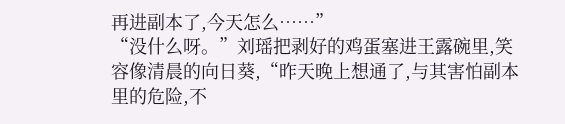再进副本了,今天怎么……”
“没什么呀。”刘瑶把剥好的鸡蛋塞进王露碗里,笑容像清晨的向日葵,“昨天晚上想通了,与其害怕副本里的危险,不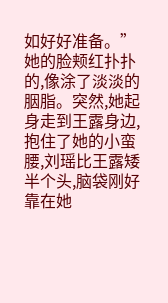如好好准备。”
她的脸颊红扑扑的,像涂了淡淡的胭脂。突然,她起身走到王露身边,抱住了她的小蛮腰,刘瑶比王露矮半个头,脑袋刚好靠在她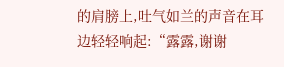的肩膀上,吐气如兰的声音在耳边轻轻响起:“露露,谢谢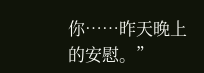你……昨天晚上的安慰。”